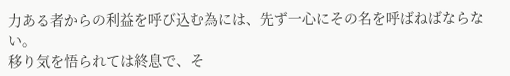力ある者からの利益を呼び込む為には、先ず一心にその名を呼ばねばならない。
移り気を悟られては終息で、そ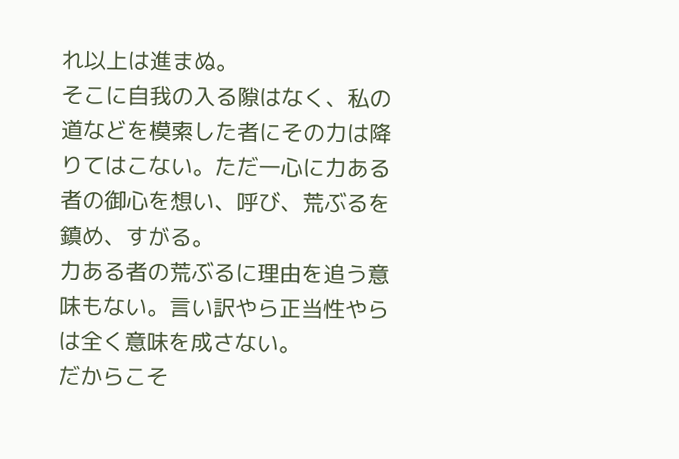れ以上は進まぬ。
そこに自我の入る隙はなく、私の道などを模索した者にその力は降りてはこない。ただ一心に力ある者の御心を想い、呼び、荒ぶるを鎮め、すがる。
力ある者の荒ぶるに理由を追う意味もない。言い訳やら正当性やらは全く意味を成さない。
だからこそ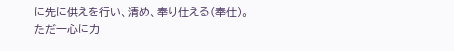に先に供えを行い、清め、奉り仕える(奉仕)。
ただ一心に力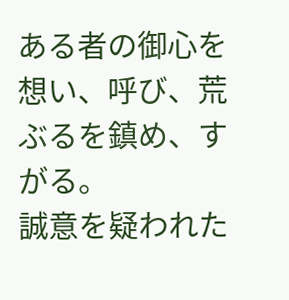ある者の御心を想い、呼び、荒ぶるを鎮め、すがる。
誠意を疑われた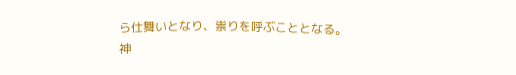ら仕舞いとなり、祟りを呼ぶこととなる。
神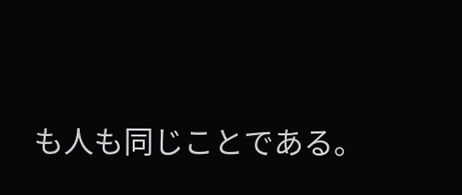も人も同じことである。